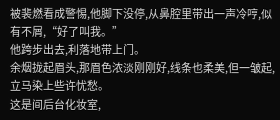被裴燃看成警惕,他脚下没停,从鼻腔里带出一声冷哼,似有不屑,“好了叫我。”
他跨步出去,利落地带上门。
余烟拢起眉头,那眉色浓淡刚刚好,线条也柔美,但一皱起,立马染上些许忧愁。
这是间后台化妆室,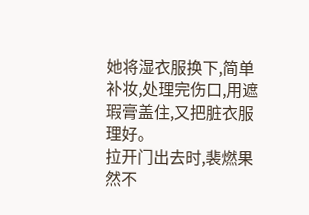她将湿衣服换下,简单补妆,处理完伤口,用遮瑕膏盖住,又把脏衣服理好。
拉开门出去时,裴燃果然不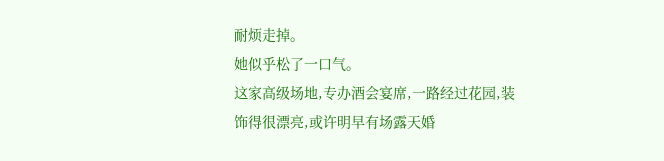耐烦走掉。
她似乎松了一口气。
这家高级场地,专办酒会宴席,一路经过花园,装饰得很漂亮,或许明早有场露天婚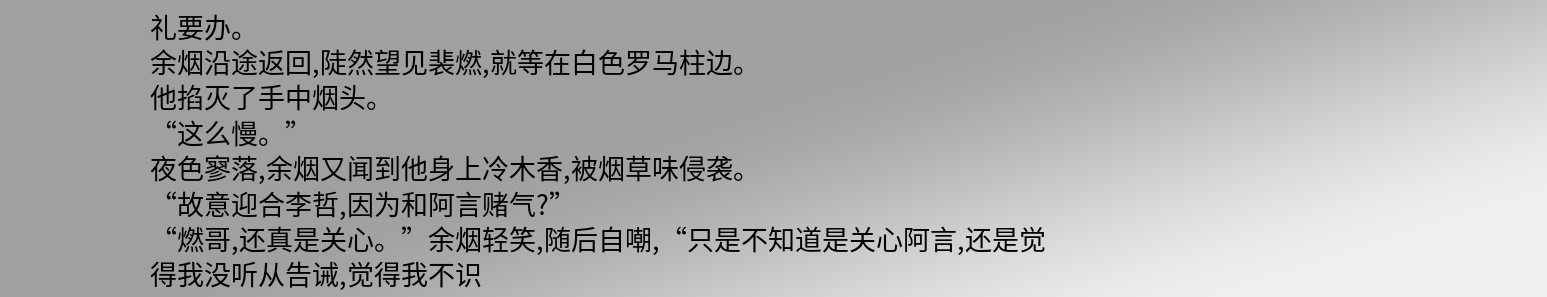礼要办。
余烟沿途返回,陡然望见裴燃,就等在白色罗马柱边。
他掐灭了手中烟头。
“这么慢。”
夜色寥落,余烟又闻到他身上冷木香,被烟草味侵袭。
“故意迎合李哲,因为和阿言赌气?”
“燃哥,还真是关心。”余烟轻笑,随后自嘲,“只是不知道是关心阿言,还是觉得我没听从告诫,觉得我不识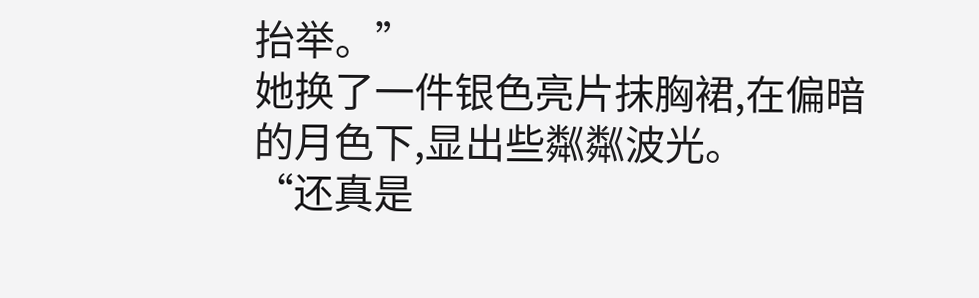抬举。”
她换了一件银色亮片抹胸裙,在偏暗的月色下,显出些粼粼波光。
“还真是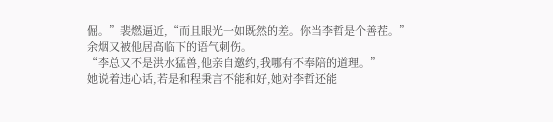倔。”裴燃逼近,“而且眼光一如既然的差。你当李哲是个善茬。”
余烟又被他居高临下的语气刺伤。
“李总又不是洪水猛兽,他亲自邀约,我哪有不奉陪的道理。”
她说着违心话,若是和程秉言不能和好,她对李哲还能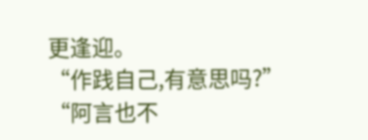更逢迎。
“作践自己,有意思吗?”
“阿言也不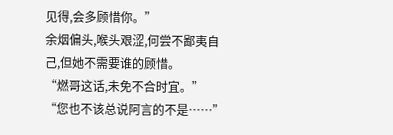见得,会多顾惜你。”
余烟偏头,喉头艰涩,何尝不鄙夷自己,但她不需要谁的顾惜。
“燃哥这话,未免不合时宜。”
“您也不该总说阿言的不是……”